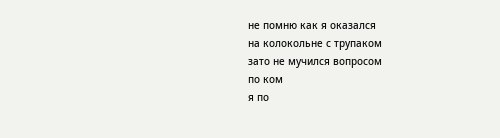не помню как я оказался
на колокольне с трупаком
зато не мучился вопросом
по ком
я по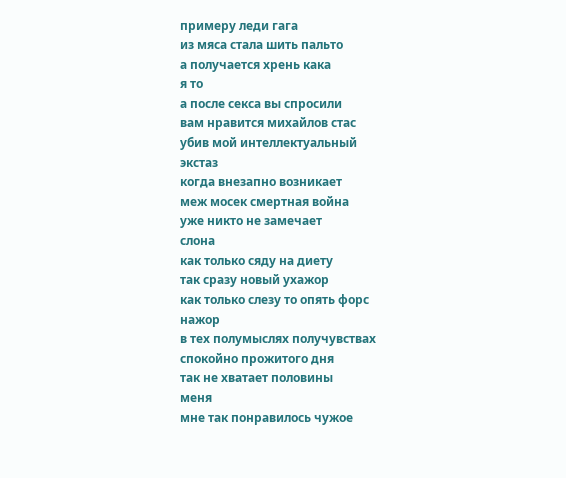примеру леди гага
из мяса стала шить пальто
а получается хрень кака
я то
а после секса вы спросили
вам нравится михайлов стас
убив мой интеллектуальный
экстаз
когда внезапно возникает
меж мосек смертная война
уже никто не замечает
слона
как только сяду на диету
так сразу новый ухажор
как только слезу то опять форс
нажор
в тех полумыслях получувствах
спокойно прожитого дня
так не хватает половины
меня
мне так понравилось чужое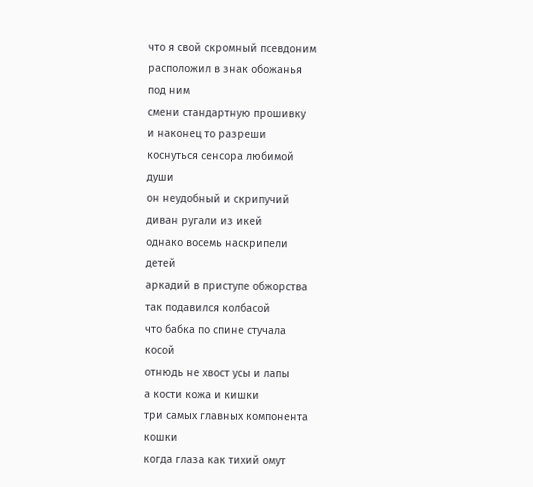что я свой скромный псевдоним
расположил в знак обожанья
под ним
смени стандартную прошивку
и наконец то разреши
коснуться сенсора любимой
души
он неудобный и скрипучий
диван ругали из икей
однако восемь наскрипели
детей
аркадий в приступе обжорства
так подавился колбасой
что бабка по спине стучала
косой
отнюдь не хвост усы и лапы
а кости кожа и кишки
три самых главных компонента
кошки
когда глаза как тихий омут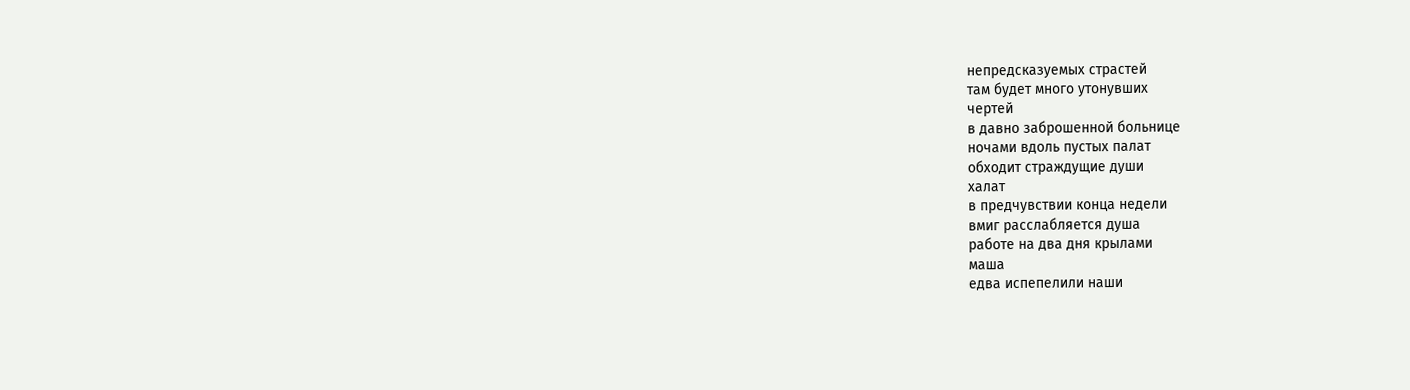непредсказуемых страстей
там будет много утонувших
чертей
в давно заброшенной больнице
ночами вдоль пустых палат
обходит страждущие души
халат
в предчувствии конца недели
вмиг расслабляется душа
работе на два дня крылами
маша
едва испепелили наши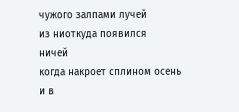чужого залпами лучей
из ниоткуда появился
ничей
когда накроет сплином осень
и в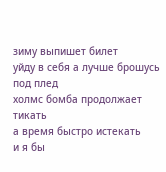зиму выпишет билет
уйду в себя а лучше брошусь
под плед
холмс бомба продолжает тикать
а время быстро истекать
и я бы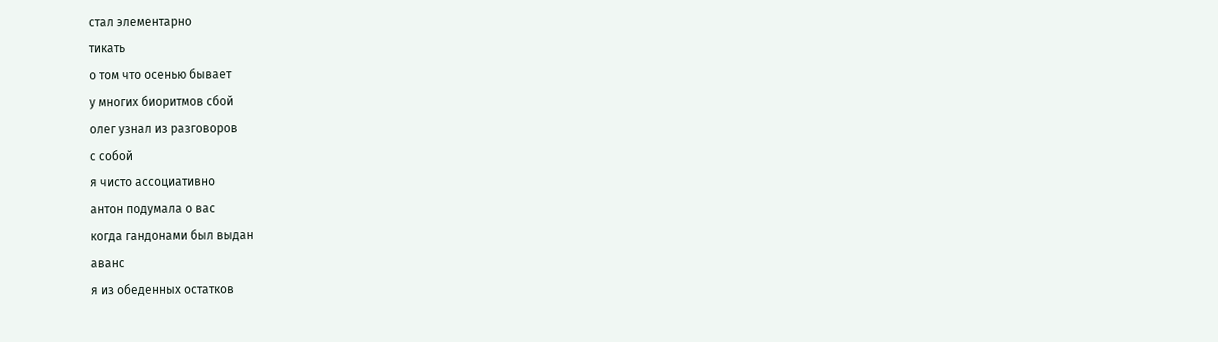стал элементарно
тикать
о том что осенью бывает
у многих биоритмов сбой
олег узнал из разговоров
с собой
я чисто ассоциативно
антон подумала о вас
когда гандонами был выдан
аванс
я из обеденных остатков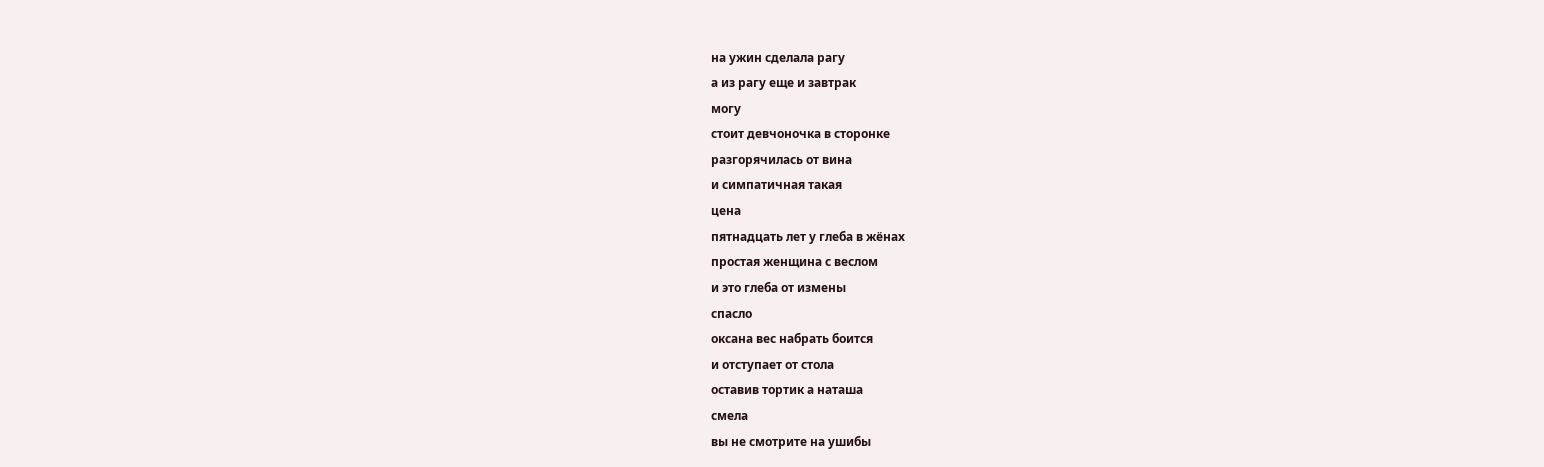на ужин сделала рагу
а из рагу еще и завтрак
могу
стоит девчоночка в сторонке
разгорячилась от вина
и симпатичная такая
цена
пятнадцать лет у глеба в жёнах
простая женщина с веслом
и это глеба от измены
спасло
оксана вес набрать боится
и отступает от стола
оставив тортик а наташа
смела
вы не смотрите на ушибы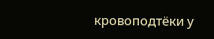кровоподтёки у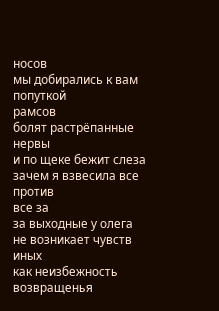носов
мы добирались к вам попуткой
рамсов
болят растрёпанные нервы
и по щеке бежит слеза
зачем я взвесила все против
все за
за выходные у олега
не возникает чувств иных
как неизбежность возвращенья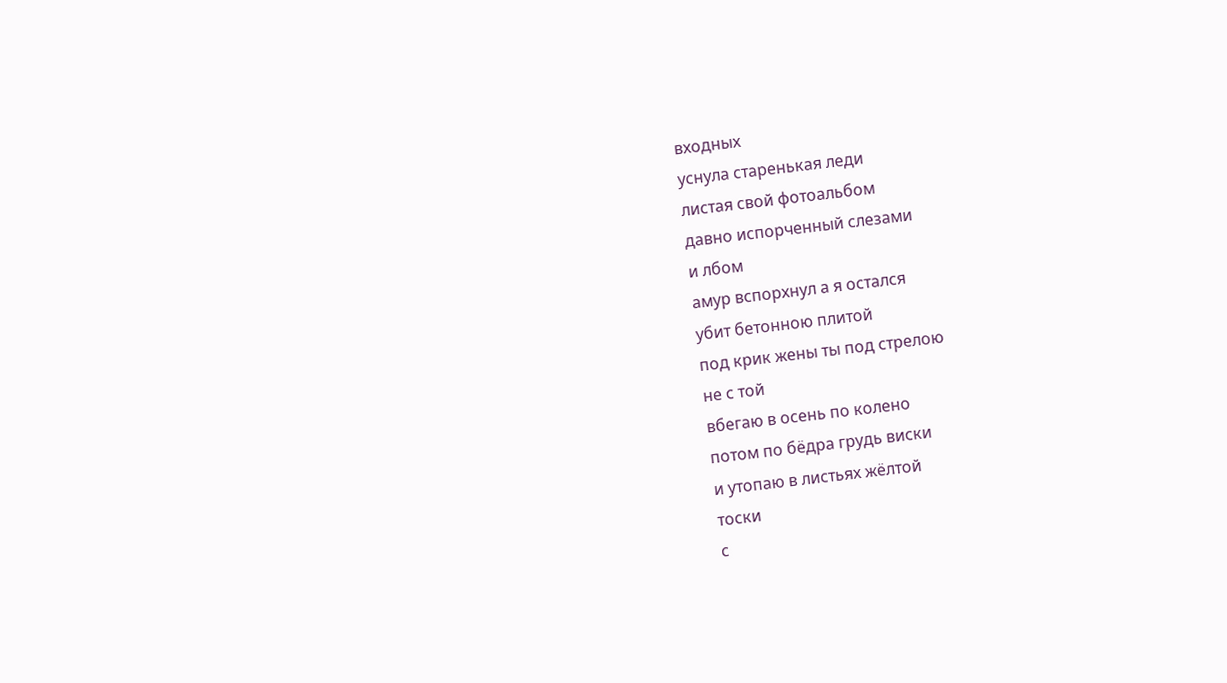входных
уснула старенькая леди
листая свой фотоальбом
давно испорченный слезами
и лбом
амур вспорхнул а я остался
убит бетонною плитой
под крик жены ты под стрелою
не с той
вбегаю в осень по колено
потом по бёдра грудь виски
и утопаю в листьях жёлтой
тоски
с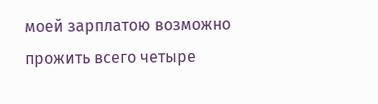моей зарплатою возможно
прожить всего четыре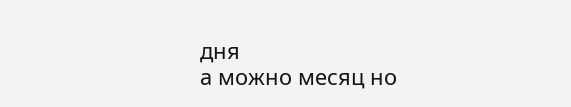дня
а можно месяц но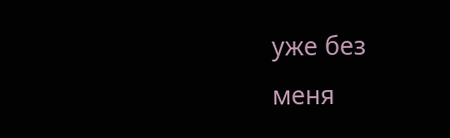уже без
меня